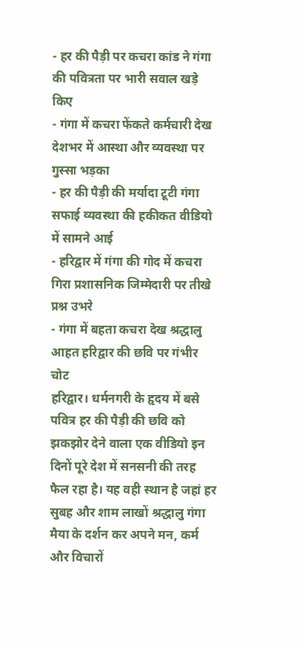- हर की पैड़ी पर कचरा कांड ने गंगा की पवित्रता पर भारी सवाल खड़े किए
- गंगा में कचरा फेंकते कर्मचारी देख देशभर में आस्था और व्यवस्था पर गुस्सा भड़का
- हर की पैड़ी की मर्यादा टूटी गंगा सफाई व्यवस्था की हकीकत वीडियो में सामने आई
- हरिद्वार में गंगा की गोद में कचरा गिरा प्रशासनिक जिम्मेदारी पर तीखे प्रश्न उभरे
- गंगा में बहता कचरा देख श्रद्धालु आहत हरिद्वार की छवि पर गंभीर चोट
हरिद्वार। धर्मनगरी के हृदय में बसे पवित्र हर की पैड़ी की छवि को झकझोर देने वाला एक वीडियो इन दिनों पूरे देश में सनसनी की तरह फैल रहा है। यह वही स्थान है जहां हर सुबह और शाम लाखों श्रद्धालु गंगा मैया के दर्शन कर अपने मन, कर्म और विचारों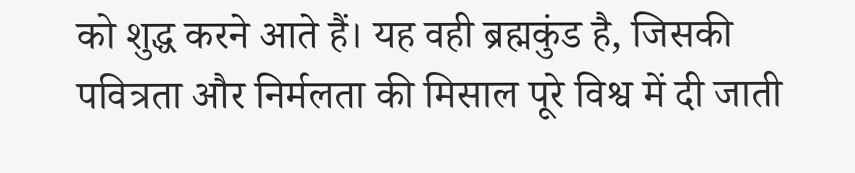को शुद्ध करने आते हैं। यह वही ब्रह्मकुंड है, जिसकी पवित्रता और निर्मलता की मिसाल पूरे विश्व में दी जाती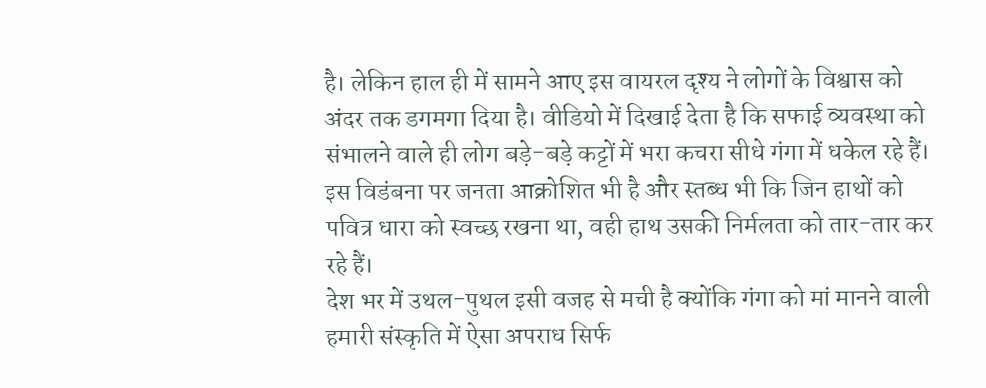है। लेकिन हाल ही में सामने आए इस वायरल दृश्य ने लोगों के विश्वास को अंदर तक डगमगा दिया है। वीडियो में दिखाई देता है कि सफाई व्यवस्था को संभालने वाले ही लोग बड़े-बड़े कट्टों में भरा कचरा सीधे गंगा में धकेल रहे हैं। इस विडंबना पर जनता आक्रोशित भी है और स्तब्ध भी कि जिन हाथों को पवित्र धारा को स्वच्छ रखना था, वही हाथ उसकी निर्मलता को तार-तार कर रहे हैं।
देश भर में उथल-पुथल इसी वजह से मची है क्योंकि गंगा को मां मानने वाली हमारी संस्कृति में ऐसा अपराध सिर्फ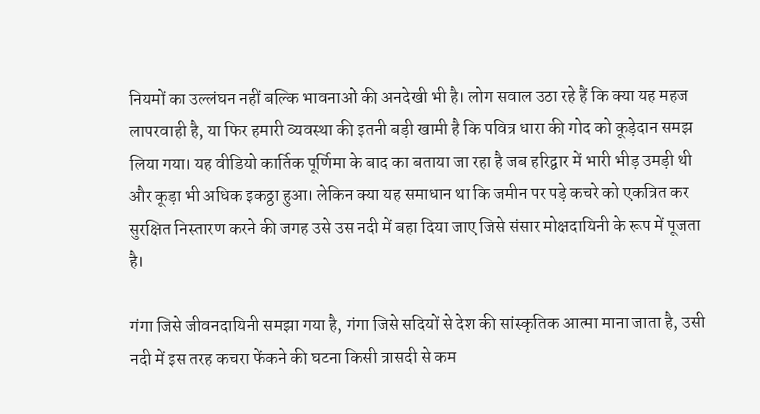नियमों का उल्लंघन नहीं बल्कि भावनाओं की अनदेखी भी है। लोग सवाल उठा रहे हैं कि क्या यह महज लापरवाही है, या फिर हमारी व्यवस्था की इतनी बड़ी खामी है कि पवित्र धारा की गोद को कूड़ेदान समझ लिया गया। यह वीडियो कार्तिक पूर्णिमा के बाद का बताया जा रहा है जब हरिद्वार में भारी भीड़ उमड़ी थी और कूड़ा भी अधिक इकठ्ठा हुआ। लेकिन क्या यह समाधान था कि जमीन पर पड़े कचरे को एकत्रित कर सुरक्षित निस्तारण करने की जगह उसे उस नदी में बहा दिया जाए जिसे संसार मोक्षदायिनी के रूप में पूजता है।

गंगा जिसे जीवनदायिनी समझा गया है, गंगा जिसे सदियों से देश की सांस्कृतिक आत्मा माना जाता है, उसी नदी में इस तरह कचरा फेंकने की घटना किसी त्रासदी से कम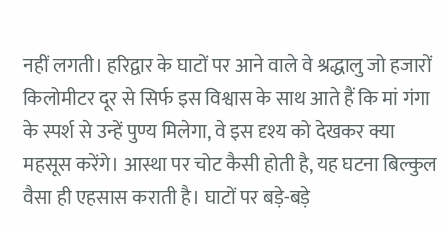नहीं लगती। हरिद्वार के घाटों पर आने वाले वे श्रद्धालु जो हजारों किलोमीटर दूर से सिर्फ इस विश्वास के साथ आते हैं कि मां गंगा के स्पर्श से उन्हें पुण्य मिलेगा, वे इस दृश्य को देखकर क्या महसूस करेंगे। आस्था पर चोट कैसी होती है, यह घटना बिल्कुल वैसा ही एहसास कराती है। घाटों पर बड़े-बड़े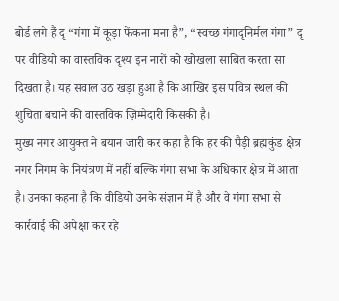बोर्ड लगे हैं दृ “गंगा में कूड़ा फेंकना मना है”, “स्वच्छ गंगादृनिर्मल गंगा” दृ पर वीडियो का वास्तविक दृश्य इन नारों को खोखला साबित करता सा दिखता है। यह सवाल उठ खड़ा हुआ है कि आखिर इस पवित्र स्थल की शुचिता बचाने की वास्तविक ज़िम्मेदारी किसकी है।
मुख्य नगर आयुक्त ने बयान जारी कर कहा है कि हर की पैड़ी ब्रह्मकुंड क्षेत्र नगर निगम के नियंत्रण में नहीं बल्कि गंगा सभा के अधिकार क्षेत्र में आता है। उनका कहना है कि वीडियो उनके संज्ञान में है और वे गंगा सभा से कार्रवाई की अपेक्षा कर रहे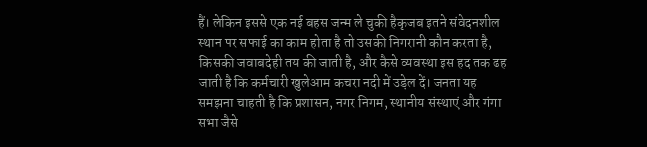हैं। लेकिन इससे एक नई बहस जन्म ले चुकी हैकृजब इतने संवेदनशील स्थान पर सफाई का काम होता है तो उसकी निगरानी कौन करता है, किसकी जवाबदेही तय की जाती है, और कैसे व्यवस्था इस हद तक ढह जाती है कि कर्मचारी खुलेआम कचरा नदी में उड़ेल दें। जनता यह समझना चाहती है कि प्रशासन, नगर निगम, स्थानीय संस्थाएं और गंगा सभा जैसे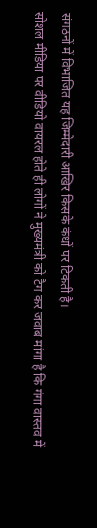संगठनों में विभाजित यह जिम्मेदारी आखिर किसके कंधों पर टिकती है।
सोशल मीडिया पर वीडियो वायरल होते ही लोगों ने मुख्यमंत्री को टैग कर जवाब मांगा है कि गंगा वास्तव में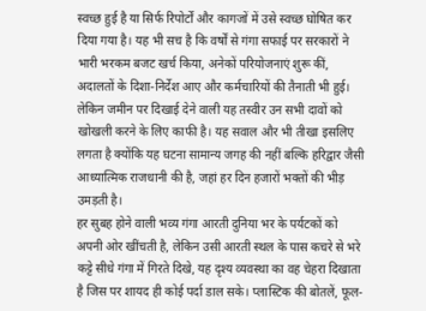स्वच्छ हुई है या सिर्फ रिपोर्टों और कागजों में उसे स्वच्छ घोषित कर दिया गया है। यह भी सच है कि वर्षों से गंगा सफाई पर सरकारों ने भारी भरकम बजट खर्च किया, अनेकों परियोजनाएं शुरू कीं, अदालतों के दिशा-निर्देश आए और कर्मचारियों की तैनाती भी हुई। लेकिन जमीन पर दिखाई देने वाली यह तस्वीर उन सभी दावों को खोखली करने के लिए काफी है। यह सवाल और भी तीखा इसलिए लगता है क्योंकि यह घटना सामान्य जगह की नहीं बल्कि हरिद्वार जैसी आध्यात्मिक राजधानी की है, जहां हर दिन हजारों भक्तों की भीड़ उमड़ती है।
हर सुबह होने वाली भव्य गंगा आरती दुनिया भर के पर्यटकों को अपनी ओर खींचती है, लेकिन उसी आरती स्थल के पास कचरे से भरे कट्टे सीधे गंगा में गिरते दिखे, यह दृश्य व्यवस्था का वह चेहरा दिखाता है जिस पर शायद ही कोई पर्दा डाल सके। प्लास्टिक की बोतलें, फूल-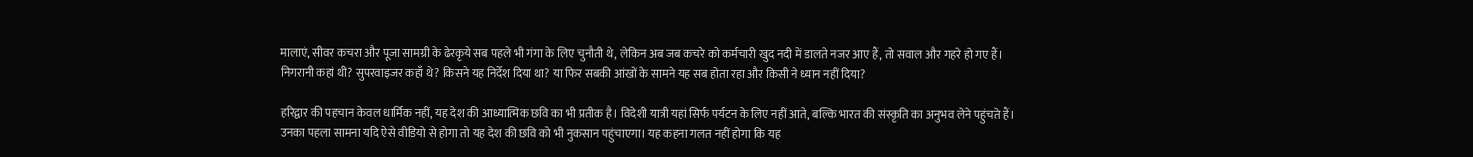मालाएं, सीवर कचरा और पूजा सामग्री के ढेरकृये सब पहले भी गंगा के लिए चुनौती थे, लेकिन अब जब कचरे को कर्मचारी खुद नदी में डालते नजर आए हैं, तो सवाल और गहरे हो गए हैं। निगरानी कहां थी? सुपरवाइजर कहाँ थे? किसने यह निर्देश दिया था? या फिर सबकी आंखों के सामने यह सब होता रहा और किसी ने ध्यान नहीं दिया?

हरिद्वार की पहचान केवल धार्मिक नहीं, यह देश की आध्यात्मिक छवि का भी प्रतीक है। विदेशी यात्री यहां सिर्फ पर्यटन के लिए नहीं आते, बल्कि भारत की संस्कृति का अनुभव लेने पहुंचते हैं। उनका पहला सामना यदि ऐसे वीडियो से होगा तो यह देश की छवि को भी नुकसान पहुंचाएगा। यह कहना गलत नहीं होगा कि यह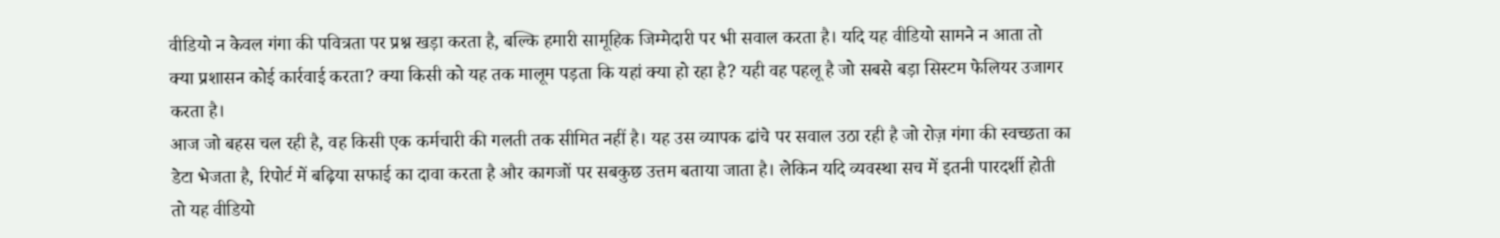वीडियो न केवल गंगा की पवित्रता पर प्रश्न खड़ा करता है, बल्कि हमारी सामूहिक जिम्मेदारी पर भी सवाल करता है। यदि यह वीडियो सामने न आता तो क्या प्रशासन कोई कार्रवाई करता? क्या किसी को यह तक मालूम पड़ता कि यहां क्या हो रहा है? यही वह पहलू है जो सबसे बड़ा सिस्टम फेलियर उजागर करता है।
आज जो बहस चल रही है, वह किसी एक कर्मचारी की गलती तक सीमित नहीं है। यह उस व्यापक ढांचे पर सवाल उठा रही है जो रोज़ गंगा की स्वच्छता का डेटा भेजता है, रिपोर्ट में बढ़िया सफाई का दावा करता है और कागजों पर सबकुछ उत्तम बताया जाता है। लेकिन यदि व्यवस्था सच में इतनी पारदर्शी होती तो यह वीडियो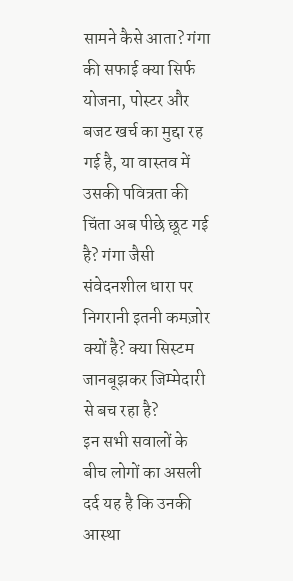सामने कैसे आता? गंगा की सफाई क्या सिर्फ योजना, पोस्टर और बजट खर्च का मुद्दा रह गई है, या वास्तव में उसकी पवित्रता की चिंता अब पीछे छूट गई है? गंगा जैसी संवेदनशील धारा पर निगरानी इतनी कमज़ोर क्यों है? क्या सिस्टम जानबूझकर जिम्मेदारी से बच रहा है?
इन सभी सवालों के बीच लोगों का असली दर्द यह है कि उनकी आस्था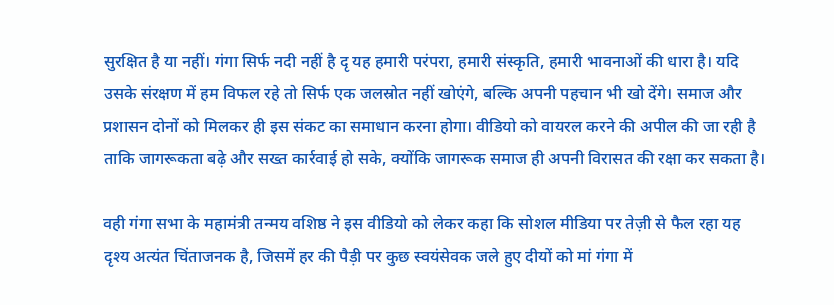सुरक्षित है या नहीं। गंगा सिर्फ नदी नहीं है दृ यह हमारी परंपरा, हमारी संस्कृति, हमारी भावनाओं की धारा है। यदि उसके संरक्षण में हम विफल रहे तो सिर्फ एक जलस्रोत नहीं खोएंगे, बल्कि अपनी पहचान भी खो देंगे। समाज और प्रशासन दोनों को मिलकर ही इस संकट का समाधान करना होगा। वीडियो को वायरल करने की अपील की जा रही है ताकि जागरूकता बढ़े और सख्त कार्रवाई हो सके, क्योंकि जागरूक समाज ही अपनी विरासत की रक्षा कर सकता है।

वही गंगा सभा के महामंत्री तन्मय वशिष्ठ ने इस वीडियो को लेकर कहा कि सोशल मीडिया पर तेज़ी से फैल रहा यह दृश्य अत्यंत चिंताजनक है, जिसमें हर की पैड़ी पर कुछ स्वयंसेवक जले हुए दीयों को मां गंगा में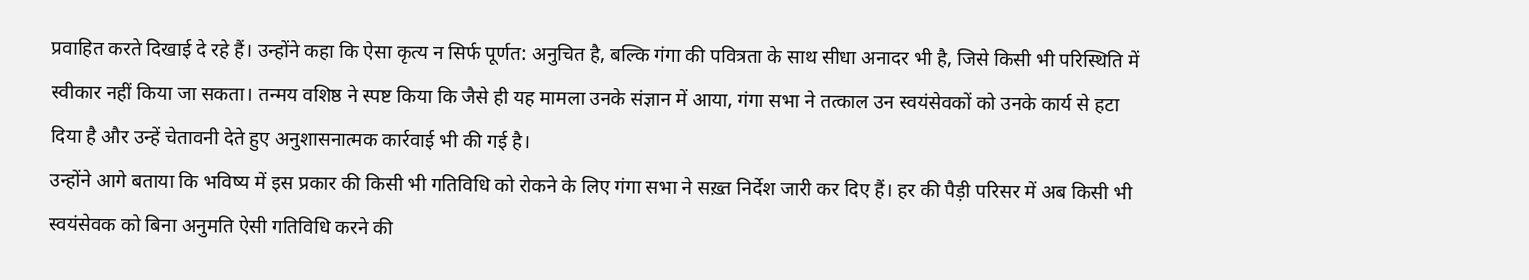प्रवाहित करते दिखाई दे रहे हैं। उन्होंने कहा कि ऐसा कृत्य न सिर्फ पूर्णत: अनुचित है, बल्कि गंगा की पवित्रता के साथ सीधा अनादर भी है, जिसे किसी भी परिस्थिति में स्वीकार नहीं किया जा सकता। तन्मय वशिष्ठ ने स्पष्ट किया कि जैसे ही यह मामला उनके संज्ञान में आया, गंगा सभा ने तत्काल उन स्वयंसेवकों को उनके कार्य से हटा दिया है और उन्हें चेतावनी देते हुए अनुशासनात्मक कार्रवाई भी की गई है।
उन्होंने आगे बताया कि भविष्य में इस प्रकार की किसी भी गतिविधि को रोकने के लिए गंगा सभा ने सख़्त निर्देश जारी कर दिए हैं। हर की पैड़ी परिसर में अब किसी भी स्वयंसेवक को बिना अनुमति ऐसी गतिविधि करने की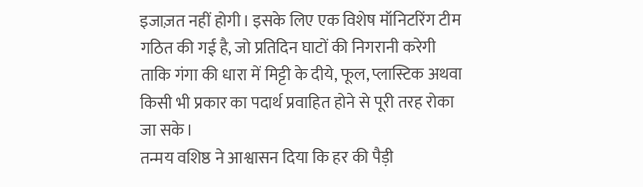इजाज़त नहीं होगी। इसके लिए एक विशेष मॉनिटरिंग टीम गठित की गई है, जो प्रतिदिन घाटों की निगरानी करेगी ताकि गंगा की धारा में मिट्टी के दीये, फूल, प्लास्टिक अथवा किसी भी प्रकार का पदार्थ प्रवाहित होने से पूरी तरह रोका जा सके।
तन्मय वशिष्ठ ने आश्वासन दिया कि हर की पैड़ी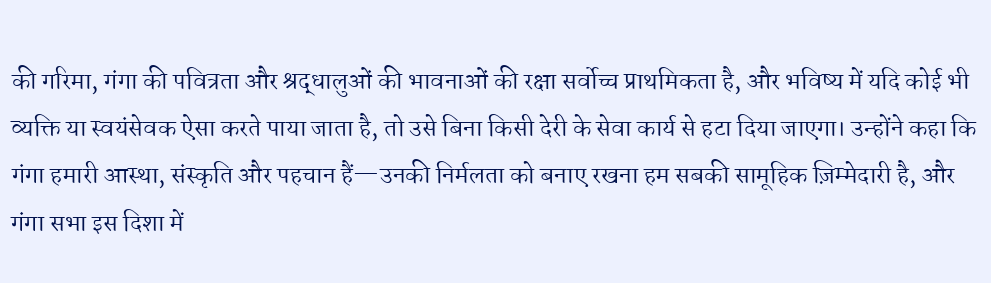की गरिमा, गंगा की पवित्रता और श्रद्धालुओं की भावनाओं की रक्षा सर्वोच्च प्राथमिकता है, और भविष्य में यदि कोई भी व्यक्ति या स्वयंसेवक ऐसा करते पाया जाता है, तो उसे बिना किसी देरी के सेवा कार्य से हटा दिया जाएगा। उन्होंने कहा कि गंगा हमारी आस्था, संस्कृति और पहचान हैं—उनकी निर्मलता को बनाए रखना हम सबकी सामूहिक ज़िम्मेदारी है, और गंगा सभा इस दिशा में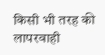किसी भी तरह की लापरवाही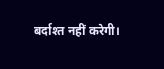बर्दाश्त नहीं करेगी।